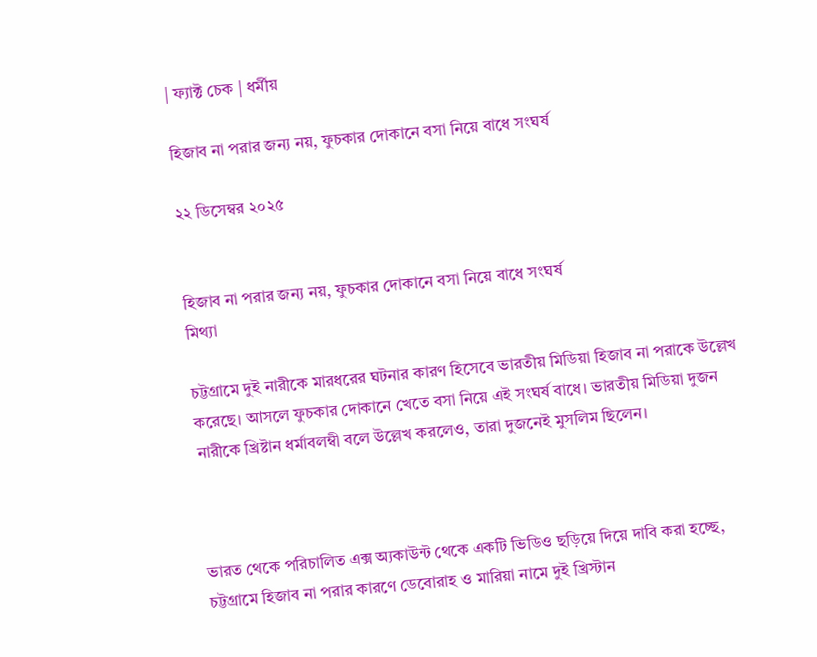| ফ্যাক্ট চেক | ধর্মীয়

হিজাব না পরার জন্য নয়, ফুচকার দোকানে বসা নিয়ে বাধে সংঘর্ষ

২২ ডিসেম্বর ২০২৫


হিজাব না পরার জন্য নয়, ফুচকার দোকানে বসা নিয়ে বাধে সংঘর্ষ
মিথ্যা

চট্টগ্রামে দুই নারীকে মারধরের ঘটনার কারণ হিসেবে ভারতীয় মিডিয়া হিজাব না পরাকে উল্লেখ করেছে। আসলে ফুচকার দোকানে খেতে বসা নিয়ে এই সংঘর্ষ বাধে। ভারতীয় মিডিয়া দুজন নারীকে খ্রিষ্টান ধর্মাবলম্বী বলে উল্লেখ করলেও, তারা দুজনেই মুসলিম ছিলেন।



ভারত থেকে পরিচালিত এক্স অ্যকাউন্ট থেকে একটি ভিডিও ছড়িয়ে দিয়ে দাবি করা হচ্ছে, চট্টগ্রামে হিজাব না পরার কারণে ডেবোরাহ ও মারিয়া নামে দুই খ্রিস্টান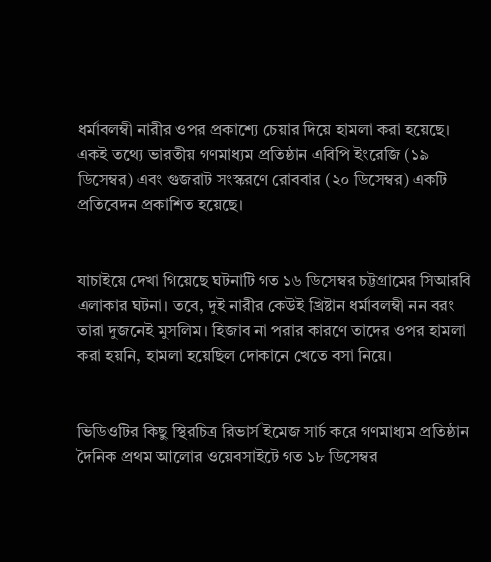ধর্মাবলম্বী নারীর ওপর প্রকাশ্যে চেয়ার দিয়ে হামলা করা হয়েছে। একই তথ্যে ভারতীয় গণমাধ্যম প্রতিষ্ঠান এবিপি ইংরেজি (১৯ ডিসেম্বর) এবং গুজরাট সংস্করণে রোববার (২০ ডিসেম্বর) একটি প্রতিবেদন প্রকাশিত হয়েছে।


যাচাইয়ে দেখা গিয়েছে ঘটনাটি গত ১৬ ডিসেম্বর চট্টগ্রামের সিআরবি এলাকার ঘটনা। তবে, দুই নারীর কেউই খ্রিষ্টান ধর্মাবলম্বী নন বরং তারা দুজনেই মুসলিম। হিজাব না পরার কারণে তাদের ওপর হামলা করা হয়নি, হামলা হয়েছিল দোকানে খেতে বসা নিয়ে।


ভিডিওটির কিছু স্থিরচিত্র রিভার্স ইমেজ সার্চ করে গণমাধ্যম প্রতিষ্ঠান দৈনিক প্রথম আলোর ওয়েবসাইটে গত ১৮ ডিসেম্বর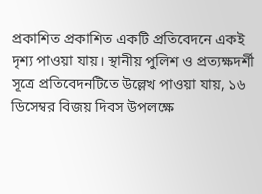প্রকাশিত প্রকাশিত একটি প্রতিবেদনে একই দৃশ্য পাওয়া যায়। স্থানীয় পুলিশ ও প্রত্যক্ষদর্শী সূত্রে প্রতিবেদনটিতে উল্লেখ পাওয়া যায়, ১৬ ডিসেম্বর বিজয় দিবস উপলক্ষে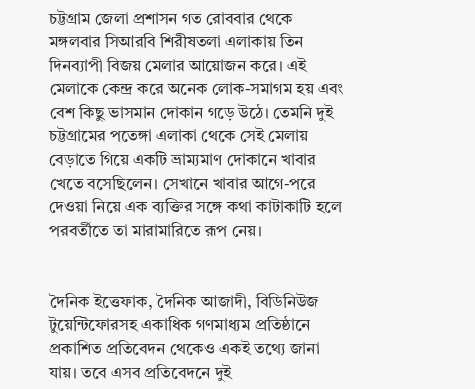চট্টগ্রাম জেলা প্রশাসন গত রোববার থেকে মঙ্গলবার সিআরবি শিরীষতলা এলাকায় তিন দিনব্যাপী বিজয় মেলার আয়োজন করে। এই মেলাকে কেন্দ্র করে অনেক লোক-সমাগম হয় এবং বেশ কিছু ভাসমান দোকান গড়ে উঠে। তেমনি দুই চট্টগ্রামের পতেঙ্গা এলাকা থেকে সেই মেলায় বেড়াতে গিয়ে একটি ভ্রাম্যমাণ দোকানে খাবার খেতে বসেছিলেন। সেখানে খাবার আগে-পরে দেওয়া নিয়ে এক ব্যক্তির সঙ্গে কথা কাটাকাটি হলে পরবর্তীতে তা মারামারিতে রূপ নেয়।


দৈনিক ইত্তেফাক, দৈনিক আজাদী, বিডিনিউজ টুয়েন্টিফোরসহ একাধিক গণমাধ্যম প্রতিষ্ঠানে প্রকাশিত প্রতিবেদন থেকেও একই তথ্যে জানা যায়। তবে এসব প্রতিবেদনে দুই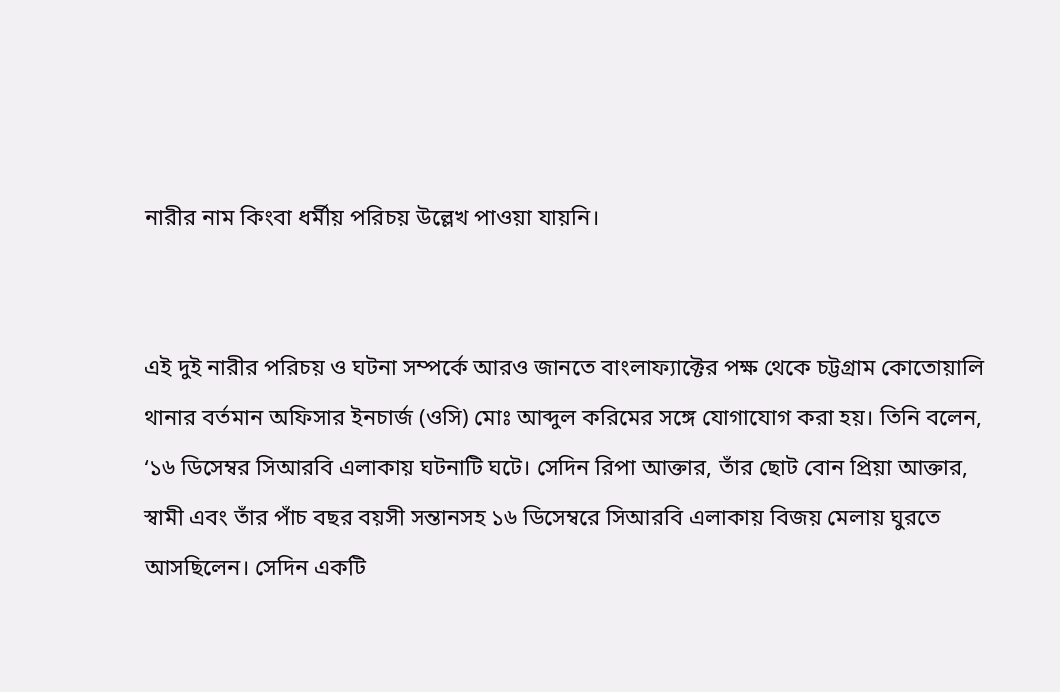নারীর নাম কিংবা ধর্মীয় পরিচয় উল্লেখ পাওয়া যায়নি।


এই দুই নারীর পরিচয় ও ঘটনা সম্পর্কে আরও জানতে বাংলাফ্যাক্টের পক্ষ থেকে চট্টগ্রাম কোতোয়ালি থানার বর্তমান অফিসার ইনচার্জ (ওসি) মোঃ আব্দুল করিমের সঙ্গে যোগাযোগ করা হয়। তিনি বলেন, ‘১৬ ডিসেম্বর সিআরবি এলাকায় ঘটনাটি ঘটে। সেদিন রিপা আক্তার, তাঁর ছোট বোন প্রিয়া আক্তার, স্বামী এবং তাঁর পাঁচ বছর বয়সী সন্তানসহ ১৬ ডিসেম্বরে সিআরবি এলাকায় বিজয় মেলায় ঘুরতে আসছিলেন। সেদিন একটি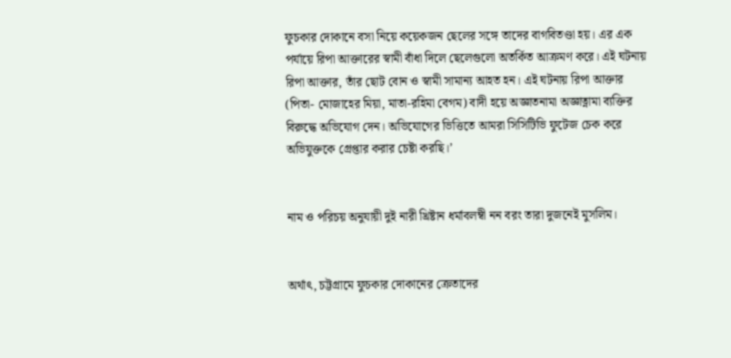ফুচকার দোকানে বসা নিয়ে কয়েকজন ছেলের সঙ্গে তাদের বাগবিতণ্ডা হয়। এর এক পর্যায়ে রিপা আক্তারের স্বামী বাঁধা দিলে ছেলেগুলো অতর্কিত আক্রমণ করে। এই ঘটনায় রিপা আক্তার, তাঁর ছোট বোন ও স্বামী সামান্য আহত হন। এই ঘটনায় রিপা আক্তার (পিতা- মোজাহের মিয়া, মাতা-রহিমা বেগম) বাদী হয়ে অজ্ঞাতনামা অজ্ঞাত্নামা ব্যক্তির বিরুদ্ধে অভিযোগ দেন। অভিযোগের ভিত্তিতে আমরা সিসিটিভি ফুটেজ চেক করে অভিযুক্তকে গ্রেপ্তার করার চেষ্টা করছি।’


নাম ও পরিচয় অনুযায়ী দুই নারী খ্রিষ্টান ধর্মাবলম্বী নন বরং তারা দুজনেই মুসলিম।


অর্থাৎ, চট্টগ্রামে ফুচকার দোকানের ক্রেতাদের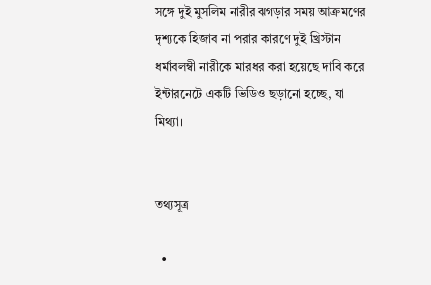সঙ্গে দুই মুসলিম নারীর ঝগড়ার সময় আক্রমণের দৃশ্যকে হিজাব না পরার কারণে দুই খ্রিস্টান ধর্মাবলম্বী নারীকে মারধর করা হয়েছে দাবি করে ইন্টারনেটে একটি ভিডিও ছড়ানো হচ্ছে, যা মিথ্যা।


তথ্যসূত্র

  •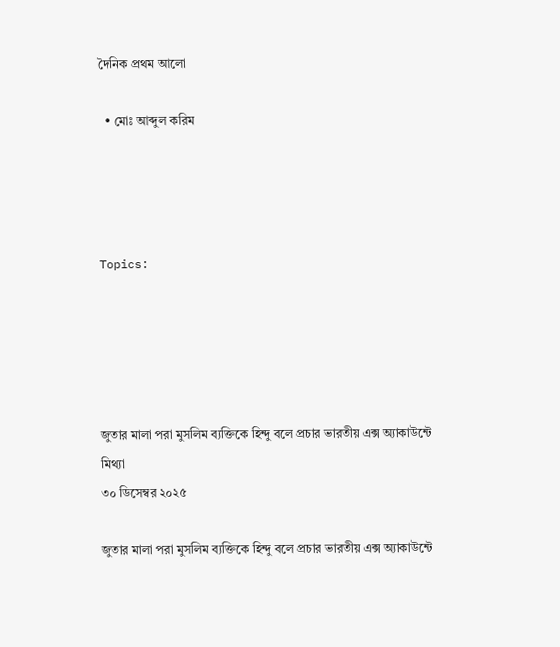দৈনিক প্রথম আলো

  • মোঃ আব্দুল করিম




Topics:





জুতার মালা পরা মুসলিম ব্যক্তিকে হিন্দু বলে প্রচার ভারতীয় এক্স অ্যাকাউন্টে
মিথ্যা
৩০ ডিসেম্বর ২০২৫

জুতার মালা পরা মুসলিম ব্যক্তিকে হিন্দু বলে প্রচার ভারতীয় এক্স অ্যাকাউন্টে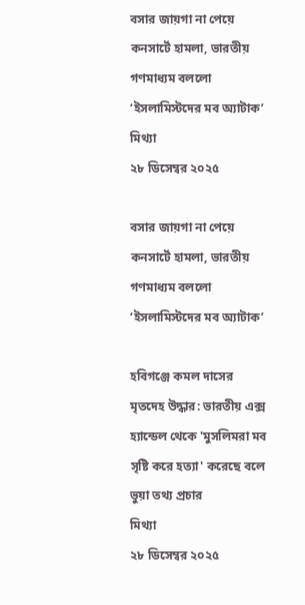বসার জায়গা না পেয়ে কনসার্টে হামলা, ভারতীয় গণমাধ্যম বললো ‘ইসলামিস্টদের মব অ্যাটাক’
মিথ্যা
২৮ ডিসেম্বর ২০২৫

বসার জায়গা না পেয়ে কনসার্টে হামলা, ভারতীয় গণমাধ্যম বললো ‘ইসলামিস্টদের মব অ্যাটাক’

হবিগঞ্জে কমল দাসের মৃতদেহ উদ্ধার: ভারতীয় এক্স হ্যান্ডেল থেকে 'মুসলিমরা মব সৃষ্টি করে হত্যা' করেছে বলে ভুয়া তথ্য প্রচার
মিথ্যা
২৮ ডিসেম্বর ২০২৫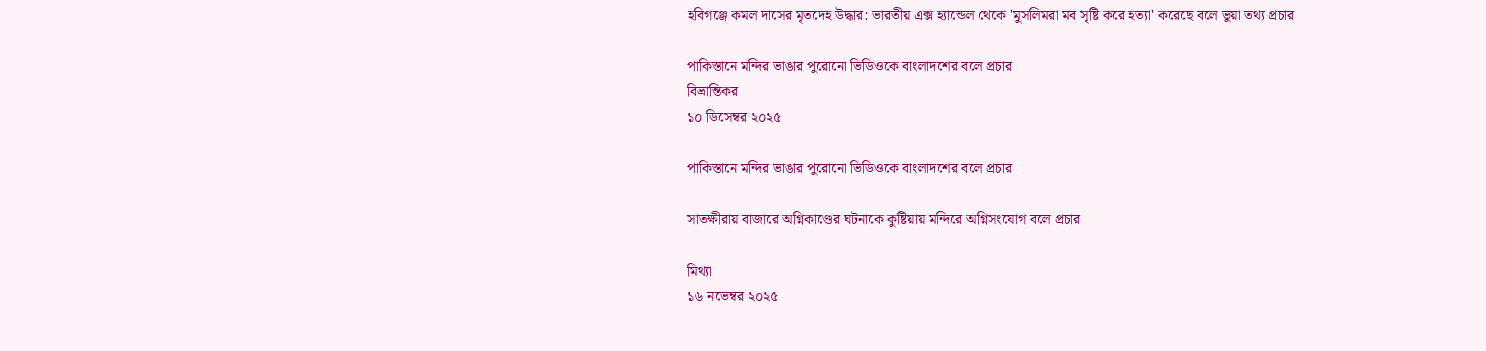হবিগঞ্জে কমল দাসের মৃতদেহ উদ্ধার: ভারতীয় এক্স হ্যান্ডেল থেকে 'মুসলিমরা মব সৃষ্টি করে হত্যা' করেছে বলে ভুয়া তথ্য প্রচার

পাকিস্তানে মন্দির ভাঙার পুরোনো ভিডিওকে বাংলাদশের বলে প্রচার
বিভ্রান্তিকর
১০ ডিসেম্বর ২০২৫

পাকিস্তানে মন্দির ভাঙার পুরোনো ভিডিওকে বাংলাদশের বলে প্রচার

সাতক্ষীরায় বাজারে অগ্নিকাণ্ডের ঘটনাকে কুষ্টিয়ায় মন্দিরে অগ্নিসংযোগ বলে প্রচার

মিথ্যা
১৬ নভেম্বর ২০২৫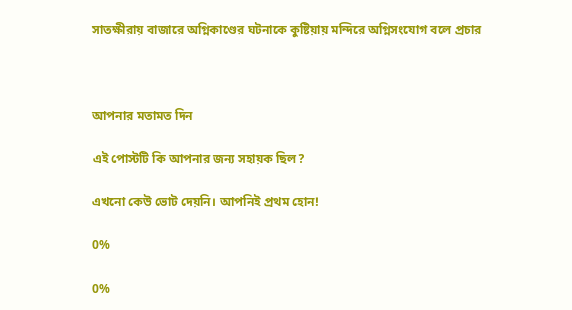সাতক্ষীরায় বাজারে অগ্নিকাণ্ডের ঘটনাকে কুষ্টিয়ায় মন্দিরে অগ্নিসংযোগ বলে প্রচার



আপনার মতামত দিন

এই পোস্টটি কি আপনার জন্য সহায়ক ছিল?

এখনো কেউ ভোট দেয়নি। আপনিই প্রথম হোন!

0%

0%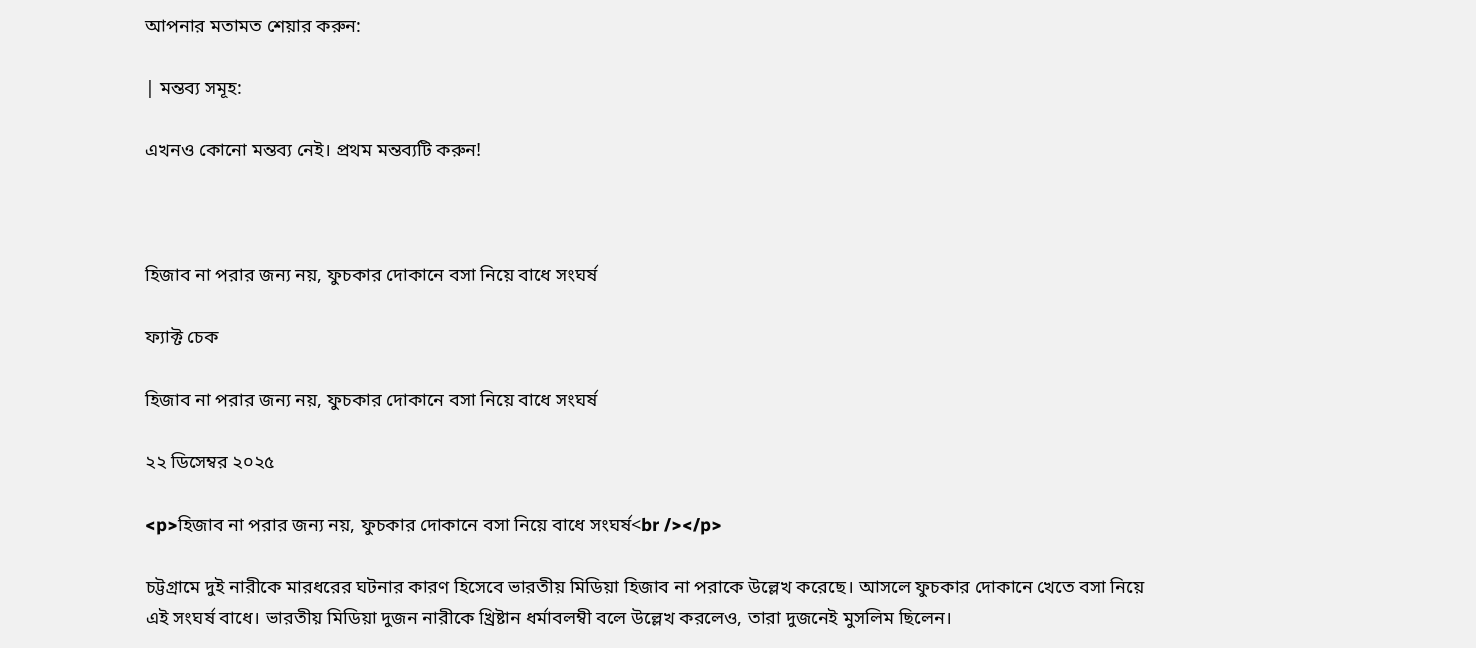আপনার মতামত শেয়ার করুন:

| মন্তব্য সমূহ:

এখনও কোনো মন্তব্য নেই। প্রথম মন্তব্যটি করুন!



হিজাব না পরার জন্য নয়, ফুচকার দোকানে বসা নিয়ে বাধে সংঘর্ষ

ফ্যাক্ট চেক

হিজাব না পরার জন্য নয়, ফুচকার দোকানে বসা নিয়ে বাধে সংঘর্ষ

২২ ডিসেম্বর ২০২৫

<p>হিজাব না পরার জন্য নয়, ফুচকার দোকানে বসা নিয়ে বাধে সংঘর্ষ<br /></p>

চট্টগ্রামে দুই নারীকে মারধরের ঘটনার কারণ হিসেবে ভারতীয় মিডিয়া হিজাব না পরাকে উল্লেখ করেছে। আসলে ফুচকার দোকানে খেতে বসা নিয়ে এই সংঘর্ষ বাধে। ভারতীয় মিডিয়া দুজন নারীকে খ্রিষ্টান ধর্মাবলম্বী বলে উল্লেখ করলেও, তারা দুজনেই মুসলিম ছিলেন।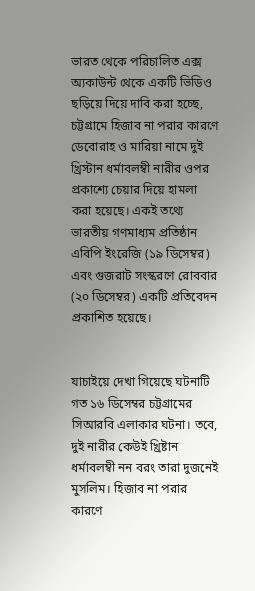ভারত থেকে পরিচালিত এক্স অ্যকাউন্ট থেকে একটি ভিডিও ছড়িয়ে দিয়ে দাবি করা হচ্ছে, চট্টগ্রামে হিজাব না পরার কারণে ডেবোরাহ ও মারিয়া নামে দুই খ্রিস্টান ধর্মাবলম্বী নারীর ওপর প্রকাশ্যে চেয়ার দিয়ে হামলা করা হয়েছে। একই তথ্যে ভারতীয় গণমাধ্যম প্রতিষ্ঠান এবিপি ইংরেজি (১৯ ডিসেম্বর) এবং গুজরাট সংস্করণে রোববার (২০ ডিসেম্বর) একটি প্রতিবেদন প্রকাশিত হয়েছে।


যাচাইয়ে দেখা গিয়েছে ঘটনাটি গত ১৬ ডিসেম্বর চট্টগ্রামের সিআরবি এলাকার ঘটনা। তবে, দুই নারীর কেউই খ্রিষ্টান ধর্মাবলম্বী নন বরং তারা দুজনেই মুসলিম। হিজাব না পরার কারণে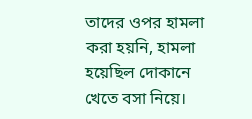তাদের ওপর হামলা করা হয়নি, হামলা হয়েছিল দোকানে খেতে বসা নিয়ে।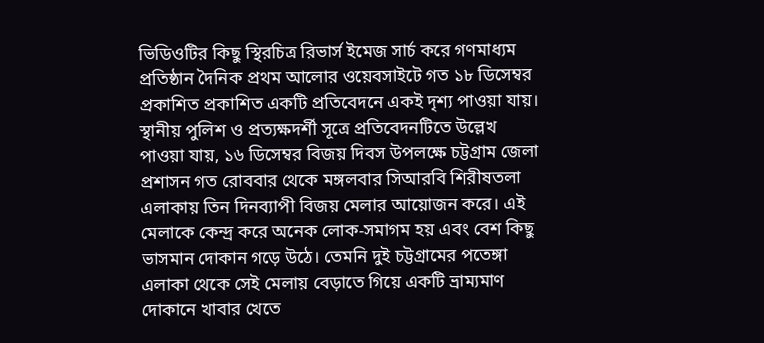ভিডিওটির কিছু স্থিরচিত্র রিভার্স ইমেজ সার্চ করে গণমাধ্যম প্রতিষ্ঠান দৈনিক প্রথম আলোর ওয়েবসাইটে গত ১৮ ডিসেম্বর প্রকাশিত প্রকাশিত একটি প্রতিবেদনে একই দৃশ্য পাওয়া যায়। স্থানীয় পুলিশ ও প্রত্যক্ষদর্শী সূত্রে প্রতিবেদনটিতে উল্লেখ পাওয়া যায়, ১৬ ডিসেম্বর বিজয় দিবস উপলক্ষে চট্টগ্রাম জেলা প্রশাসন গত রোববার থেকে মঙ্গলবার সিআরবি শিরীষতলা এলাকায় তিন দিনব্যাপী বিজয় মেলার আয়োজন করে। এই মেলাকে কেন্দ্র করে অনেক লোক-সমাগম হয় এবং বেশ কিছু ভাসমান দোকান গড়ে উঠে। তেমনি দুই চট্টগ্রামের পতেঙ্গা এলাকা থেকে সেই মেলায় বেড়াতে গিয়ে একটি ভ্রাম্যমাণ দোকানে খাবার খেতে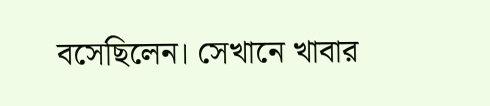বসেছিলেন। সেখানে খাবার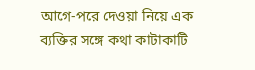আগে-পরে দেওয়া নিয়ে এক ব্যক্তির সঙ্গে কথা কাটাকাটি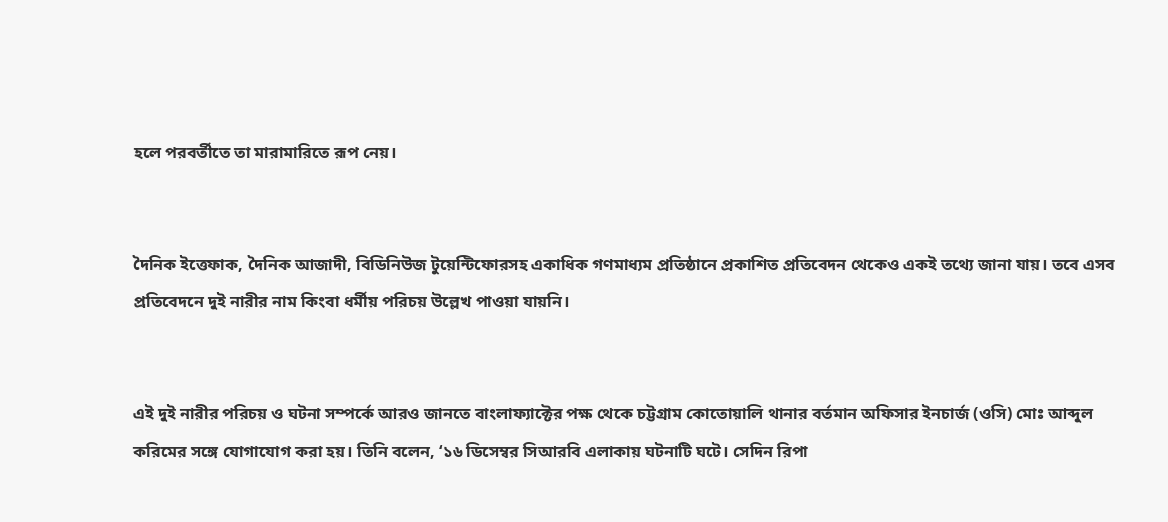হলে পরবর্তীতে তা মারামারিতে রূপ নেয়।


দৈনিক ইত্তেফাক, দৈনিক আজাদী, বিডিনিউজ টুয়েন্টিফোরসহ একাধিক গণমাধ্যম প্রতিষ্ঠানে প্রকাশিত প্রতিবেদন থেকেও একই তথ্যে জানা যায়। তবে এসব প্রতিবেদনে দুই নারীর নাম কিংবা ধর্মীয় পরিচয় উল্লেখ পাওয়া যায়নি।


এই দুই নারীর পরিচয় ও ঘটনা সম্পর্কে আরও জানতে বাংলাফ্যাক্টের পক্ষ থেকে চট্টগ্রাম কোতোয়ালি থানার বর্তমান অফিসার ইনচার্জ (ওসি) মোঃ আব্দুল করিমের সঙ্গে যোগাযোগ করা হয়। তিনি বলেন, ‘১৬ ডিসেম্বর সিআরবি এলাকায় ঘটনাটি ঘটে। সেদিন রিপা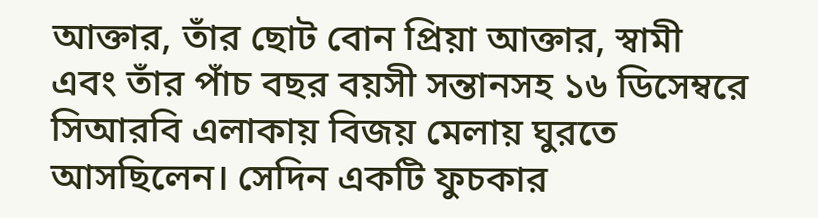আক্তার, তাঁর ছোট বোন প্রিয়া আক্তার, স্বামী এবং তাঁর পাঁচ বছর বয়সী সন্তানসহ ১৬ ডিসেম্বরে সিআরবি এলাকায় বিজয় মেলায় ঘুরতে আসছিলেন। সেদিন একটি ফুচকার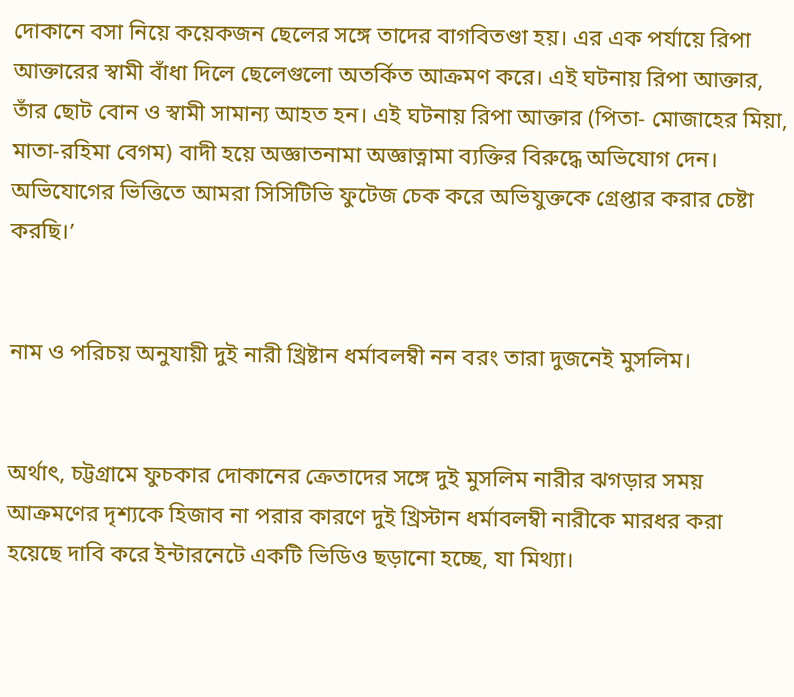দোকানে বসা নিয়ে কয়েকজন ছেলের সঙ্গে তাদের বাগবিতণ্ডা হয়। এর এক পর্যায়ে রিপা আক্তারের স্বামী বাঁধা দিলে ছেলেগুলো অতর্কিত আক্রমণ করে। এই ঘটনায় রিপা আক্তার, তাঁর ছোট বোন ও স্বামী সামান্য আহত হন। এই ঘটনায় রিপা আক্তার (পিতা- মোজাহের মিয়া, মাতা-রহিমা বেগম) বাদী হয়ে অজ্ঞাতনামা অজ্ঞাত্নামা ব্যক্তির বিরুদ্ধে অভিযোগ দেন। অভিযোগের ভিত্তিতে আমরা সিসিটিভি ফুটেজ চেক করে অভিযুক্তকে গ্রেপ্তার করার চেষ্টা করছি।’


নাম ও পরিচয় অনুযায়ী দুই নারী খ্রিষ্টান ধর্মাবলম্বী নন বরং তারা দুজনেই মুসলিম।


অর্থাৎ, চট্টগ্রামে ফুচকার দোকানের ক্রেতাদের সঙ্গে দুই মুসলিম নারীর ঝগড়ার সময় আক্রমণের দৃশ্যকে হিজাব না পরার কারণে দুই খ্রিস্টান ধর্মাবলম্বী নারীকে মারধর করা হয়েছে দাবি করে ইন্টারনেটে একটি ভিডিও ছড়ানো হচ্ছে, যা মিথ্যা।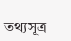তথ্যসূত্র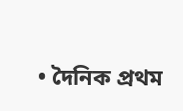• দৈনিক প্রথম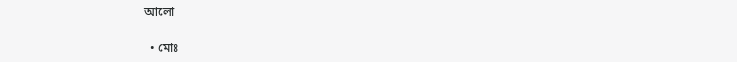আলো

  • মোঃ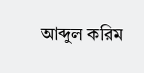আব্দুল করিম